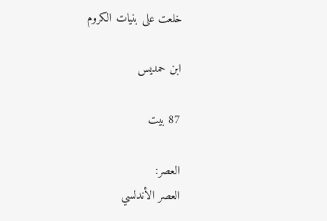خلعت على بنيات الكروم

ابن حمديس

87 بيت

العصر:
العصر الأندلسي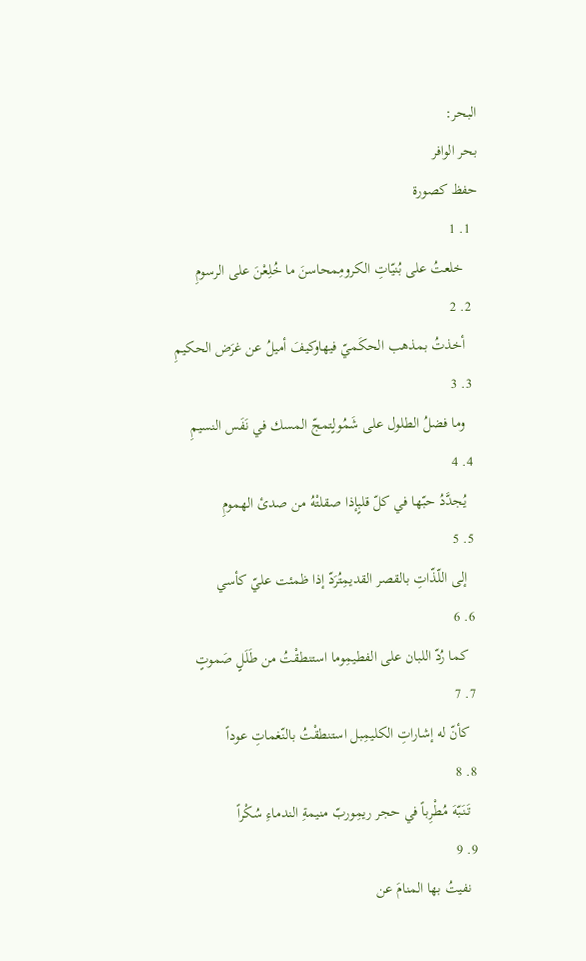البحر:
بحر الوافر
حفظ كصورة
  1. 1
    خلعتُ على بُنيّاتِ الكرومِمحاسنَ ما خُلِعْنَ على الرسومِ
  2. 2
    أخذتُ بمذهب الحكَميّ فيهاوكيفَ أميلُ عن غرَض الحكيمِ
  3. 3
    وما فضلُ الطلول على شَمُولٍتمجّ المسك في نَفَس النسيمِ
  4. 4
    يُجدَّدُ حبّها في كلّ قلبٍإذا صقلتْهُ من صدئ الهمومِ
  5. 5
    إلى اللّذّاتِ بالقصر القديمِتُرَدّ إذا ظمئت عليّ كأسي
  6. 6
    كما رُدّ اللبان على الفطيمِوما استنطقْتُ من طَلَلٍ صَموتٍ
  7. 7
    كأنّ له إشاراتِ الكليمِبل استنطقْتُ بالنّغماتِ عوداً
  8. 8
    تَنَبّهَ مُطْرِباً في حجر ريمِوربّ منيمةِ الندماءِ سُكْراً
  9. 9
    نفيتُ بها المنامَ عن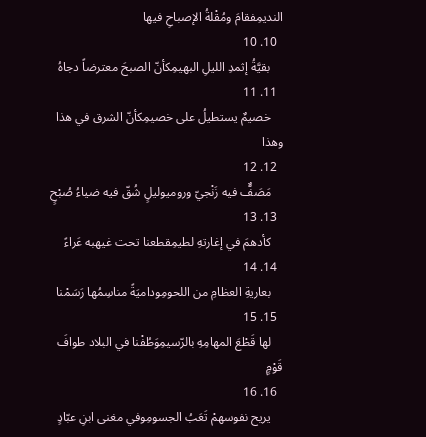النديمِفقامَ ومُقْلةُ الإصباحِ فيها
  10. 10
    بقيَّةُ إثمدِ الليلِ البهيمِكأنّ الصبحَ معترضاً دجاهُ
  11. 11
    خصيمٌ يستطيلُ على خصيمِكأنّ الشرق في هذا وهذا
  12. 12
    مَصَفٌّ فيه زَنْجيّ وروميوليلٍ شُقّ فيه ضياءُ صُبْحٍ
  13. 13
    كأدهمَ في إغارتهِ لطيمِقطعنا تحت غيهبه عَراءً
  14. 14
    بعاريةِ العظامِ من اللحومِوداميَةً مناسِمُها رَسَمْنا
  15. 15
    لها قَطْعَ المهامِهِ بالرّسيمِوَطُفْنا في البلاد طوافَ قَوْمٍ
  16. 16
    يريح نفوسهمْ تَعَبُ الجسومِوفي مغنى ابنِ عبّادٍ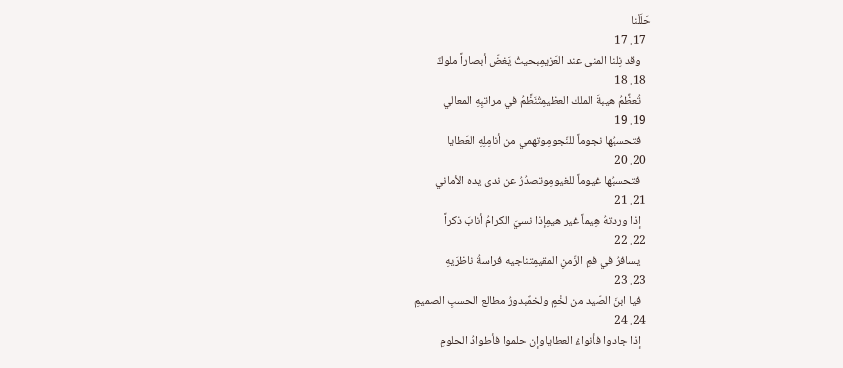حَلَلْنا
  17. 17
    وقد نِلنا المنى عند العَزيمِبحيثُ يَغضّ أبصاراً ملوكٌ
  18. 18
    تُعظِّمُ هيبةَ الملك العظيمِتُنَظَّمُ في مراتبِهِ المعالي
  19. 19
    فتحسبُها نجوماً للنّجومِوتهمي من أنامِلِهِ العَطايا
  20. 20
    فتحسبُها غيوماً للغيومِوتصدُرُ عن ندى يده الأماني
  21. 21
    إذا وردتهُ هِيماً غير هيمِإذا نسيَ الكرامُ أنابَ ذكراً
  22. 22
    يسافرُ في فمِ الزّمنِ المقيمِتناجيه فراسةُ ناظرَيهِ
  23. 23
    فيا ابنَ الصّيد من لخْمٍ ولخمٌبدورُ مطالع الحسبِ الصميمِ
  24. 24
    إذا جادوا فأنواءُ العطاياوإن حلموا فأطوادُ الحلومِ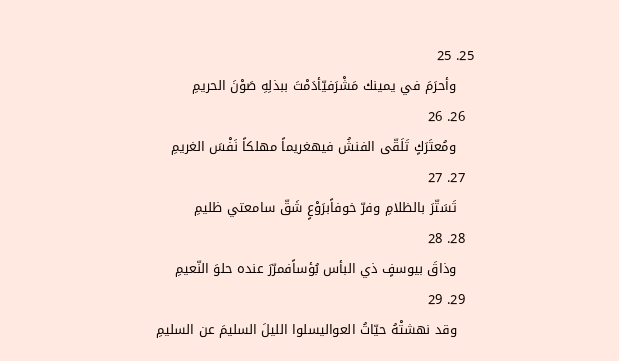25. 25
    وأحرَمَ في يمينك مَشْرَفيّأدَمْتَ ببذلِهِ صَوْنَ الحريمِ
  26. 26
    ومُعتَرَكٍ تَلَقّى الفنشُ فيهغريماً مهلكاً نَفْسَ الغريمِ
  27. 27
    تَسَتّرَ بالظلامِ وفرّ خوفاًبرَوْعٍ شَقّ سامعتي ظليمِ
  28. 28
    وذاقَ بيوسفٍ ذي البأس بُؤساًفمرّرَ عنده حلوَ النّعيمِ
  29. 29
    وقد نهشتْهُ حيّاتُ العواليسلوا الليلَ السليمَ عن السليمِ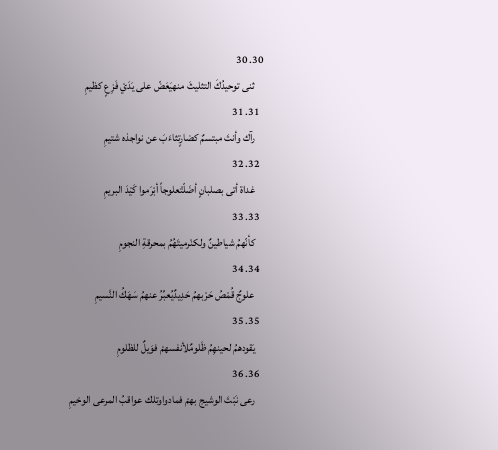30. 30
    ثنى توحيدُكَ التثليثَ منهيَعَضّ على يَدَيْ فَزِعٍ كظيمِ
  31. 31
    رآك وأنتَ مبتسمٌ كضارٍتثاءَبَ عن نواجذه شتيمِ
  32. 32
    غداة أتى بصلبانٍ أضَلّتْعلوجاً أبْرَموا كَيْدَ البريمِ
  33. 33
    كأنّهمُ شياطينٌ ولكنْرميتَهُمُ بمحرقةِ النجومِ
  34. 34
    علوجٌ قُمْصُ حَرْبهمُ حَدِيدٌيُعبِّرُ عنهمُ سَهَكُ النَّسيمِ
  35. 35
    يَقودهمُ لحينهِمُ ظَلومٌلأنفسهمْ فوَيلٌ للظلومِ
  36. 36
    رعى نَبْتَ الوشيج بهمْ فمادواوتلك عواقبُ المرعى الوخيمِ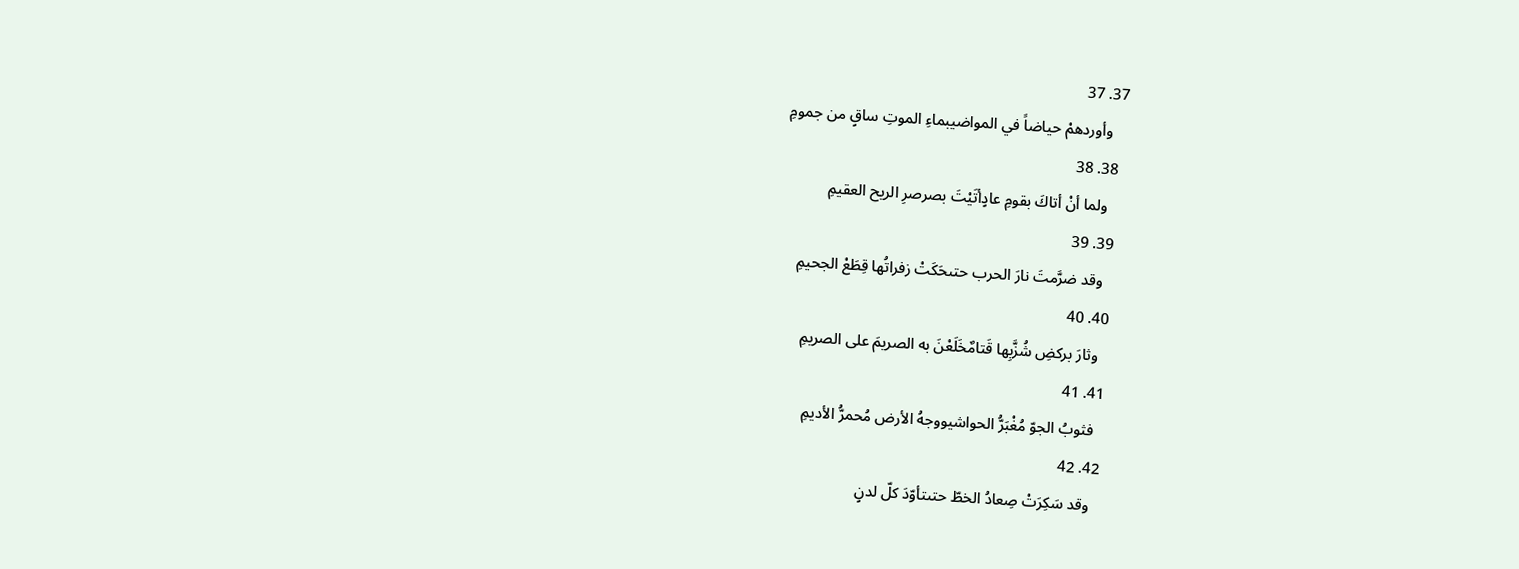37. 37
    وأوردهمْ حياضاً في المواضيبماءِ الموتِ ساقٍ من جمومِ
  38. 38
    ولما أنْ أتاكَ بقومِ عادٍأتَيْتَ بصرصرِ الريح العقيمِ
  39. 39
    وقد ضرَّمتَ نارَ الحرب حتىحَكَتْ زفراتُها قِطَعْ الجحيمِ
  40. 40
    وثارَ بركضِ شُزَّبِها قَتامٌخَلَعْنَ به الصريمَ على الصريمِ
  41. 41
    فثوبُ الجوّ مُغْبَرُّ الحواشيووجهُ الأرض مُحمرُّ الأديمِ
  42. 42
    وقد سَكِرَتْ صِعادُ الخطّ حتىتأوّدَ كلّ لدنٍ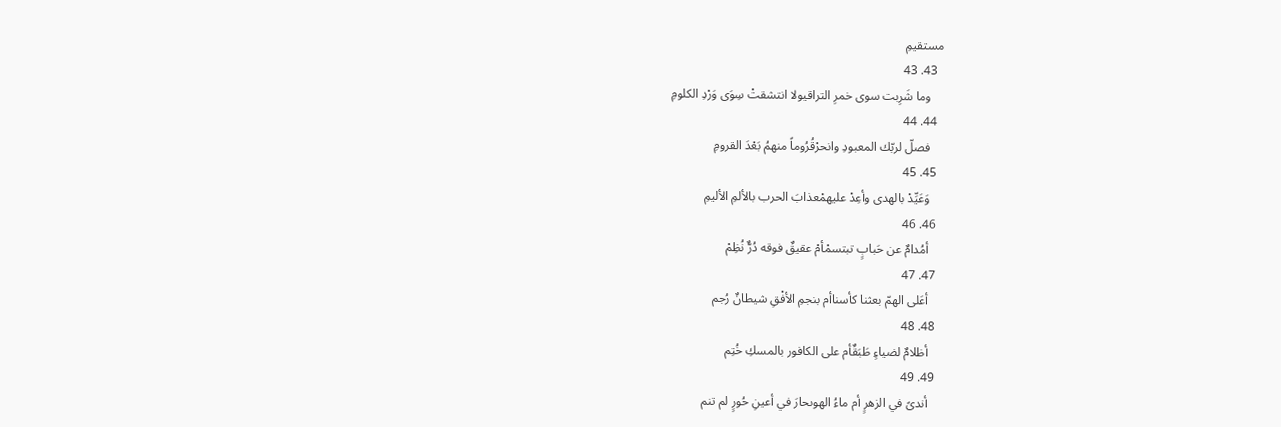مستقيمِ
  43. 43
    وما شَرِبت سوى خمرِ التراقيولا انتشقتْ سِوَى وَرْدِ الكلومِ
  44. 44
    فصلّ لربّك المعبودِ وانحرْقُرُوماً منهمُ بَعْدَ القرومِ
  45. 45
    وَعَيِّدْ بالهدى وأعِدْ عليهمْعذابَ الحرب بالألمِ الأليمِ
  46. 46
    أمُدامٌ عن حَبابٍ تبتسمْأمْ عقيقٌ فوقه دُرٌّ نُظِمْ
  47. 47
    أعَلى الهمّ بعثنا كأسناأم بنجمِ الأفْقِ شيطانٌ رُجم
  48. 48
    أظلامٌ لضياءٍ طَبَقٌأم على الكافور بالمسكِ خُتِم
  49. 49
    أندىً في الزهرٍ أم ماءُ الهوىحارَ في أعينِ حُورٍ لم تنم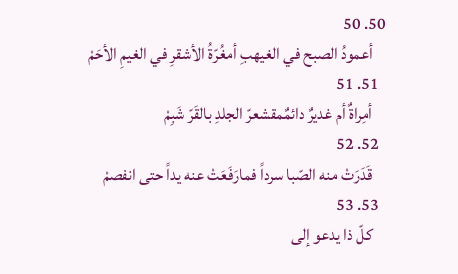50. 50
    أعمودُ الصبح في الغيهبِ أمغُرّةُ الأشقرِ في الغيمِ الأحَمْ
  51. 51
    أمِراةٌ أم غديرٌ دائمٌمقشعرّ الجلدِ بالقَرّ شَبِمْ
  52. 52
    قَدَرَتْ منه الصّبا سرداً فمارَفَعَتْ عنه يداً حتى انفصمْ
  53. 53
    كلّ ذا يدعو إلى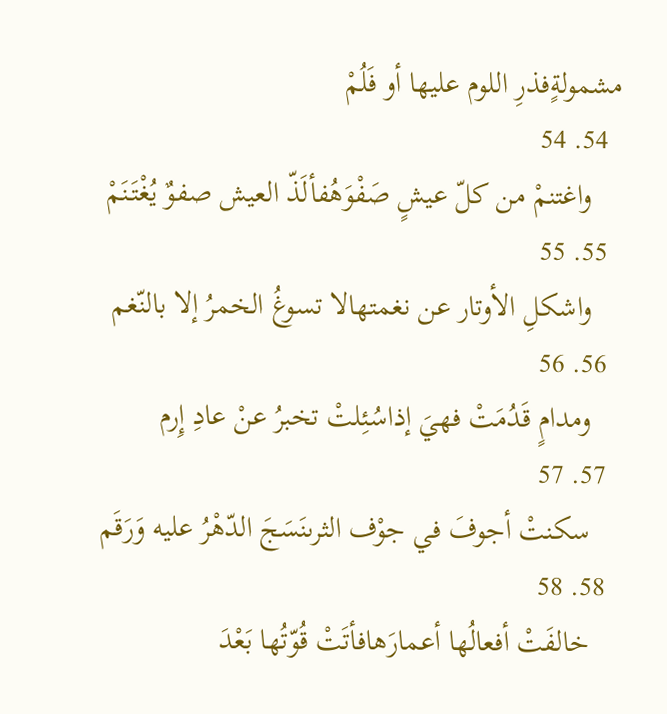مشمولةٍفذرِ اللوم عليها أو فَلُمْ
  54. 54
    واغتنمْ من كلّ عيشٍ صَفْوَهُفألَذّ العيش صفوٌ يُغْتَنَمْ
  55. 55
    واشكلِ الأوتار عن نغمتهالا تسوغُ الخمرُ إلا بالنّغم
  56. 56
    ومدامٍ قَدُمَتْ فهيَ إذاسُئِلتْ تخبرُ عنْ عادِ إِرم
  57. 57
    سكنتْ أجوفَ في جوْف الثرىنَسَجَ الدّهْرُ عليه وَرَقَم
  58. 58
    خالفَتْ أفعالُها أعمارَهافأتَتْ قُوّتُها بَعْدَ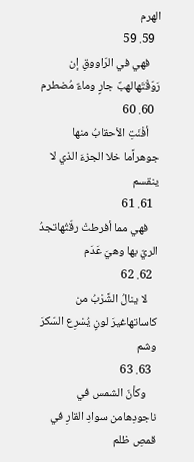الهرم
  59. 59
    فهي في الرّاووقِ إن رَوّقْتَهالهبٌ جارٍ وماءٌ مُضطرم
  60. 60
    أفْنَتِ الأحقابُ منها جوهراًما خلا الجزءَ الذي لا ينقسم
  61. 61
    فهي مما أفرطتْ رقّتُهاتجدُ الريّ بها وهيَ عَدَم
  62. 62
    لا ينالُ الشَّرْبُ من كاساتهاغيرَ لونٍ يُسْرِع السّكرَ وشم
  63. 63
    وكأنّ الشمس في ناجودِهامن سوادِ القارِ في قمصِ ظلم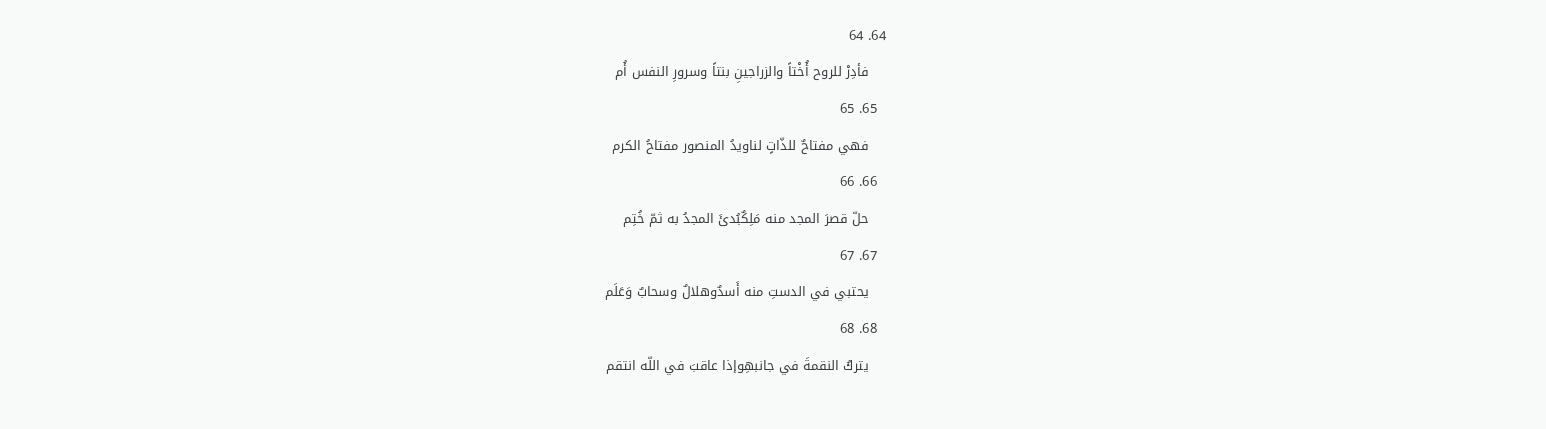64. 64
    فأدِرْ للروح أُخْتاً والزراجينِ بنتاً وسرورِ النفس أُم
  65. 65
    فهي مفتاحٌ للذّاتٍ لناويدُ المنصور مفتاحُ الكرم
  66. 66
    حلّ قصرَ المجد منه مَلِكٌبُدئَ المجدُ به ثمّ خُتِم
  67. 67
    يحتبي في الدستِ منه أَسدٌوهلالٌ وسحابٌ وَعَلَم
  68. 68
    يتركُ النقمةَ في جانبهِوإذا عاقبَ في اللّه انتقم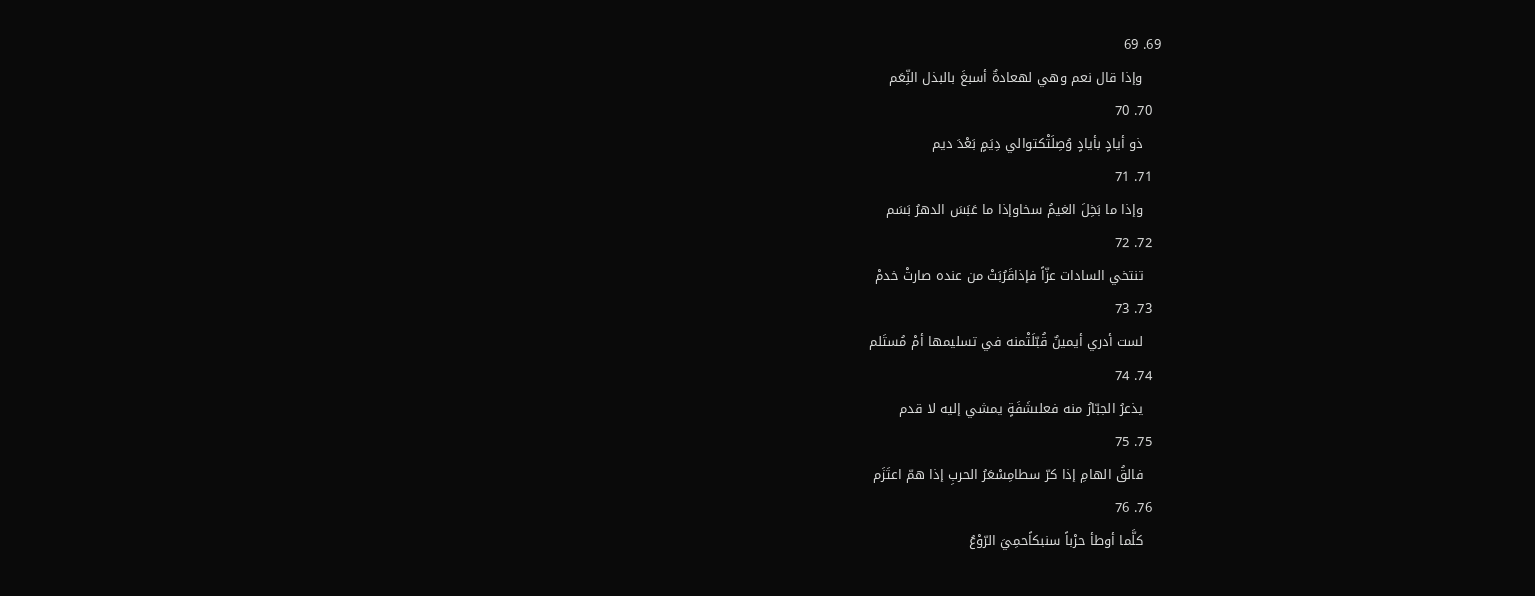69. 69
    وإذا قال نعم وهي لهعادةٌ أسبغَ بالبذل النِّعَم
  70. 70
    ذو أيادٍ بأيادٍ وُصِلَتْكتوالي دِيَمٍ بَعْدَ ديم
  71. 71
    وإذا ما بَخِلَ الغيمُ سخاوإذا ما عَبَسَ الدهرُ بَسَم
  72. 72
    تنتخي السادات عزّاً فإذاقَرُبَتْ من عنده صارتْ خدمْ
  73. 73
    لست أدري أيمينٌ قُبّلَتْمنه في تسليمها أمْ مُستَلم
  74. 74
    يذعرُ الجبّارُ منه فعلىشَفَةٍ يمشي إليه لا قدم
  75. 75
    فالقُ الهامِ إذا كرّ سطامِسْعَرُ الحربِ إذا همّ اعتَزَم
  76. 76
    كلَّما أوطأ حرْباً سنبكاًحمِيَ الرّوْعُ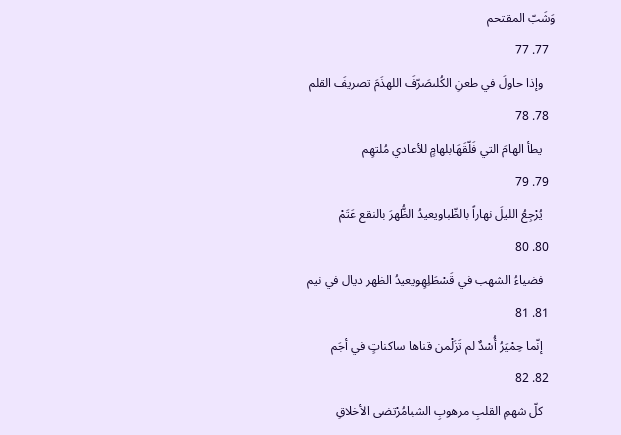وَشَبّ المقتحم
  77. 77
    وإذا حاولَ في طعنِ الكُلىصَرّفَ اللهذَمَ تصريفَ القلم
  78. 78
    يطأ الهامَ التي فَلّقَهَابلهامٍ للأعادي مُلتهِم
  79. 79
    يُرْجِعُ الليلَ نهاراً بالظّباويعيدُ الظُّهرَ بالنقع عَتَمْ
  80. 80
    فضياءُ الشهب في قَسْطَلِهِويعيدُ الظهر ديال في نيم
  81. 81
    إنّما حِمْيَرُ أُسْدٌ لم تَزَلْمن قناها ساكناتٍ في أجَم
  82. 82
    كلّ شهمِ القلبِ مرهوبِ الشبامُرْتضى الأخلاقِ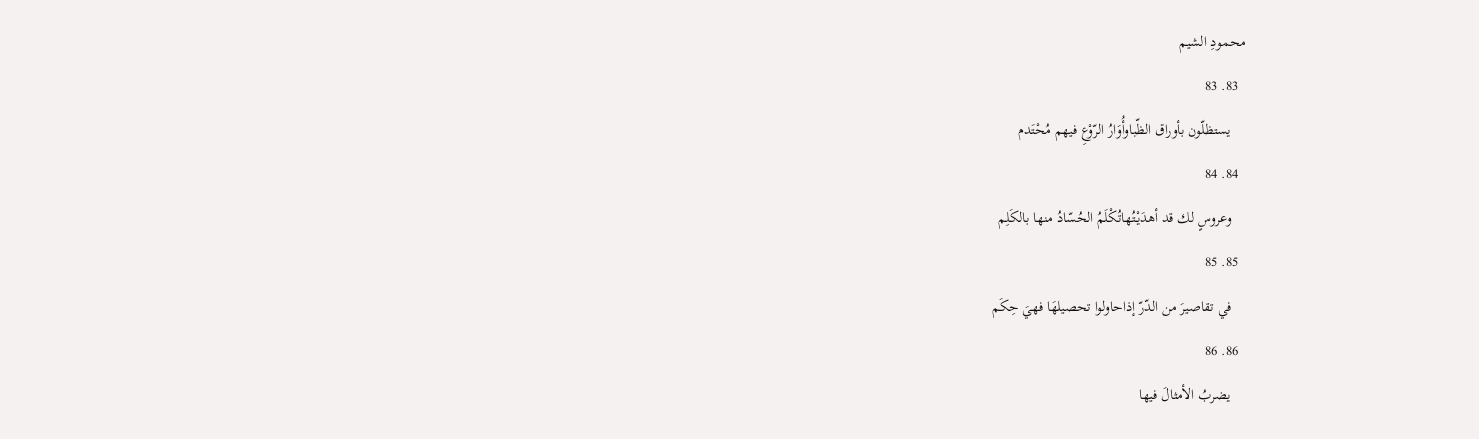محمودِ الشيم
  83. 83
    يستظلّون بأوراق الظّباوأُوَارُ الرّوْعِ فيهم مُحْتَدم
  84. 84
    وعروسٍ لك قد أهدَيْتُهاتُكْلَمُ الحُسّادُ منها بالكَلِم
  85. 85
    في تقاصيرَ من الدّرّ إذاحاولوا تحصيلهَا فهيَ حِكَم
  86. 86
    يضربُ الأمثالَ فيها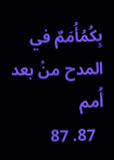بِكُمُأُمَمٌ في المدح منْ بعد أُمم
  87. 87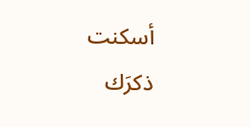أسكنت ذكرَك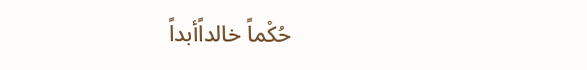حُكْماً خالداًأبداً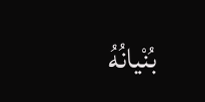بُنْيانُهُ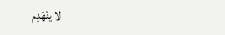لا ينْهَدِم